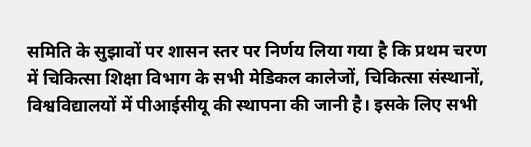समिति के सुझावों पर शासन स्तर पर निर्णय लिया गया है कि प्रथम चरण में चिकित्सा शिक्षा विभाग के सभी मेडिकल कालेजों, चिकित्सा संस्थानों, विश्वविद्यालयों में पीआईसीयू की स्थापना की जानी है। इसके लिए सभी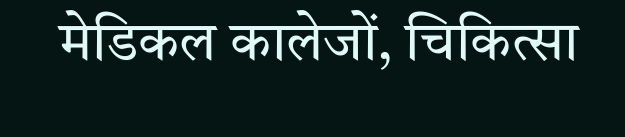मेडिकल कालेजों, चिकित्सा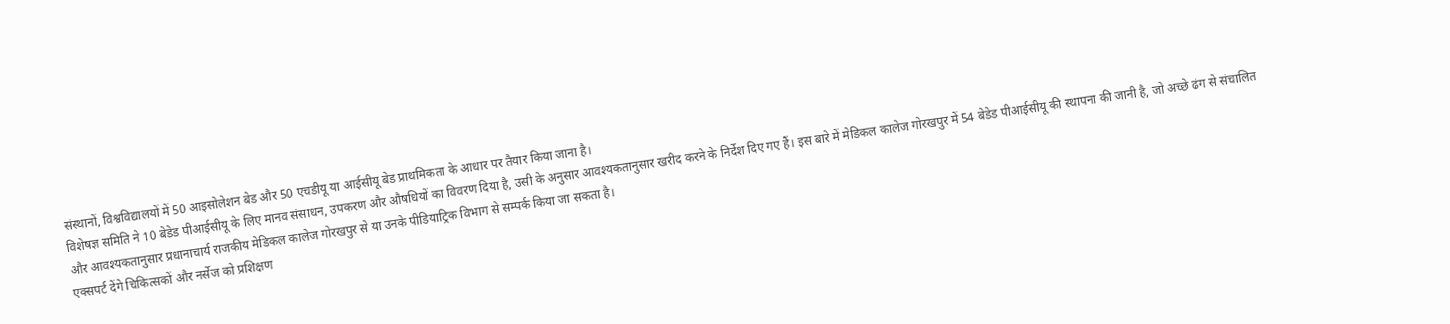संस्थानों, विश्वविद्यालयों में 50 आइसोलेशन बेड और 50 एचडीयू या आईसीयू बेड प्राथमिकता के आधार पर तैयार किया जाना है।
विशेषज्ञ समिति ने 10 बेडेड पीआईसीयू के लिए मानव संसाधन, उपकरण और औषधियों का विवरण दिया है, उसी के अनुसार आवश्यकतानुसार खरीद करने के निर्देश दिए गए हैं। इस बारे में मेडिकल कालेज गोरखपुर में 54 बेडेड पीआईसीयू की स्थापना की जानी है, जो अच्छे ढंग से संचालित और आवश्यकतानुसार प्रधानाचार्य राजकीय मेडिकल कालेज गोरखपुर से या उनके पीडियाट्रिक विभाग से सम्पर्क किया जा सकता है।
एक्सपर्ट देंगे चिकित्सकों और नर्सेज को प्रशिक्षण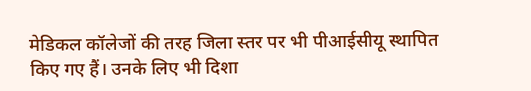मेडिकल कॉलेजों की तरह जिला स्तर पर भी पीआईसीयू स्थापित किए गए हैं। उनके लिए भी दिशा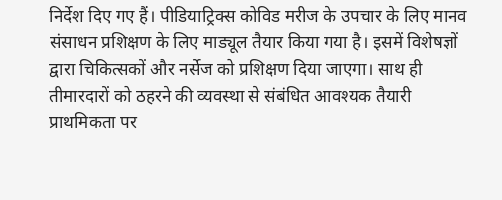निर्देश दिए गए हैं। पीडियाट्रिक्स कोविड मरीज के उपचार के लिए मानव संसाधन प्रशिक्षण के लिए माड्यूल तैयार किया गया है। इसमें विशेषज्ञों द्वारा चिकित्सकों और नर्सेज को प्रशिक्षण दिया जाएगा। साथ ही तीमारदारों को ठहरने की व्यवस्था से संबंधित आवश्यक तैयारी प्राथमिकता पर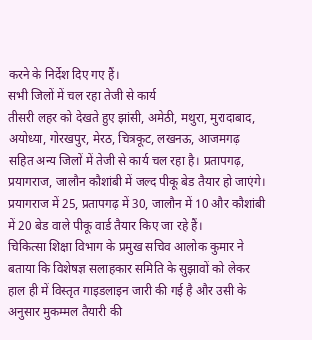करने के निर्देश दिए गए हैं।
सभी जिलों में चल रहा तेजी से कार्य
तीसरी लहर को देखते हुए झांसी, अमेठी, मथुरा, मुरादाबाद, अयोध्या, गोरखपुर, मेरठ, चित्रकूट, लखनऊ, आजमगढ़ सहित अन्य जिलों में तेजी से कार्य चल रहा है। प्रतापगढ़, प्रयागराज, जालौन कौशांबी में जल्द पीकू बेड तैयार हो जाएंगे। प्रयागराज में 25, प्रतापगढ़ में 30, जालौन में 10 और कौशांबी में 20 बेड वाले पीकू वार्ड तैयार किए जा रहे हैं।
चिकित्सा शिक्षा विभाग के प्रमुख सचिव आलोक कुमार ने बताया कि विशेषज्ञ सलाहकार समिति के सुझावों को लेकर हाल ही में विस्तृत गाइडलाइन जारी की गई है और उसी के अनुसार मुकम्मल तैयारी की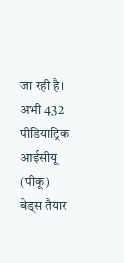जा रही है। अभी 432 पीडियाट्रिक आईसीयू (पीकू) बेड्स तैयार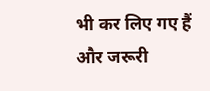भी कर लिए गए हैं और जरूरी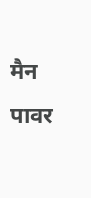मैन पावर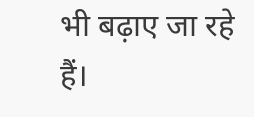भी बढ़ाए जा रहे हैं।